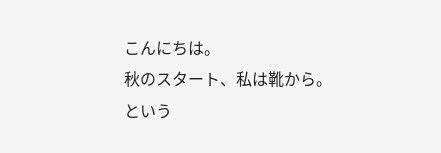こんにちは。
秋のスタート、私は靴から。
という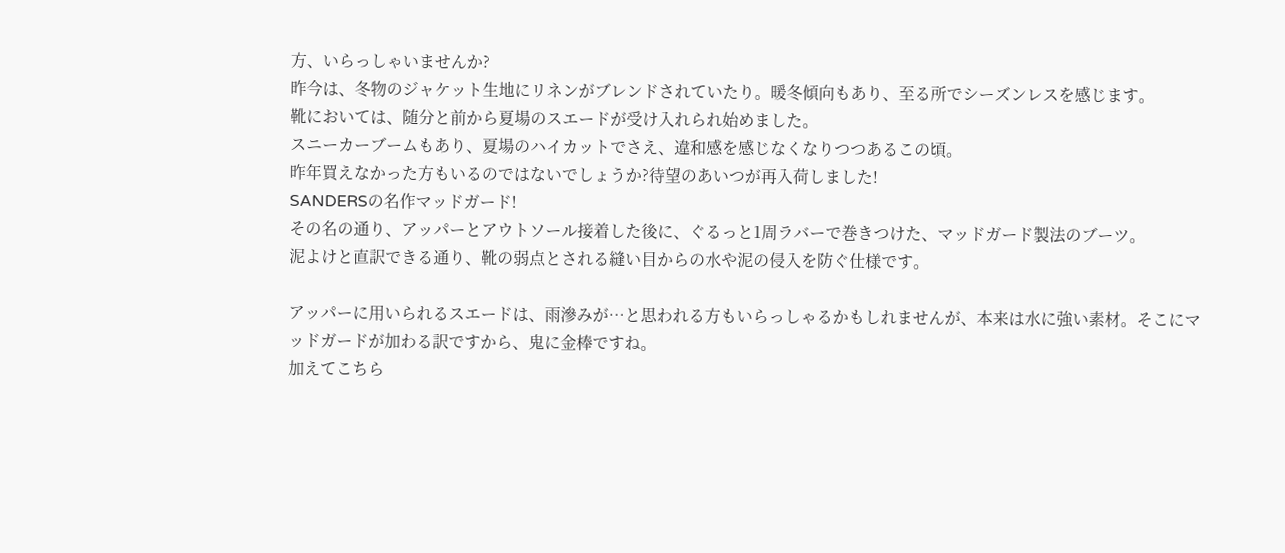方、いらっしゃいませんか?
昨今は、冬物のジャケット生地にリネンがブレンドされていたり。暖冬傾向もあり、至る所でシーズンレスを感じます。
靴においては、随分と前から夏場のスエードが受け入れられ始めました。
スニーカーブームもあり、夏場のハイカットでさえ、違和感を感じなくなりつつあるこの頃。
昨年買えなかった方もいるのではないでしょうか?待望のあいつが再入荷しました!
SANDERSの名作マッドガード!
その名の通り、アッパーとアウトソール接着した後に、ぐるっと1周ラバーで巻きつけた、マッドガード製法のブーツ。
泥よけと直訳できる通り、靴の弱点とされる縫い目からの水や泥の侵入を防ぐ仕様です。

アッパーに用いられるスエードは、雨滲みが…と思われる方もいらっしゃるかもしれませんが、本来は水に強い素材。そこにマッドガードが加わる訳ですから、鬼に金棒ですね。
加えてこちら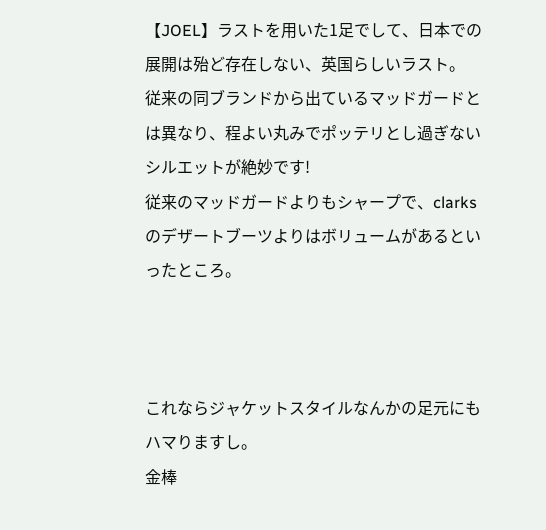【JOEL】ラストを用いた1足でして、日本での展開は殆ど存在しない、英国らしいラスト。
従来の同ブランドから出ているマッドガードとは異なり、程よい丸みでポッテリとし過ぎないシルエットが絶妙です!
従来のマッドガードよりもシャープで、clarksのデザートブーツよりはボリュームがあるといったところ。



これならジャケットスタイルなんかの足元にもハマりますし。
金棒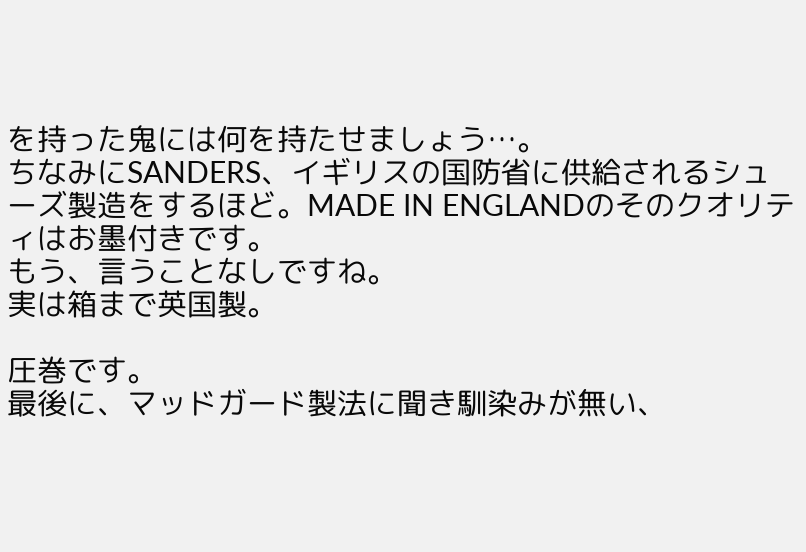を持った鬼には何を持たせましょう…。
ちなみにSANDERS、イギリスの国防省に供給されるシューズ製造をするほど。MADE IN ENGLANDのそのクオリティはお墨付きです。
もう、言うことなしですね。
実は箱まで英国製。

圧巻です。
最後に、マッドガード製法に聞き馴染みが無い、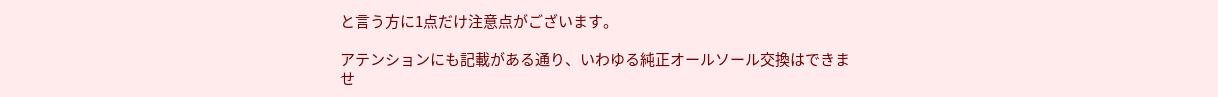と言う方に1点だけ注意点がございます。

アテンションにも記載がある通り、いわゆる純正オールソール交換はできませ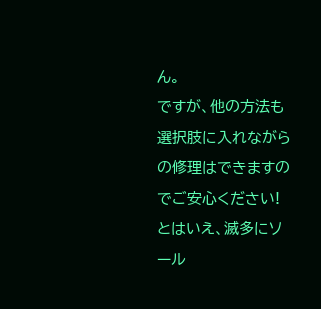ん。
ですが、他の方法も選択肢に入れながらの修理はできますのでご安心ください!
とはいえ、滅多にソール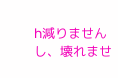h減りませんし、壊れませ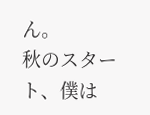ん。
秋のスタート、僕は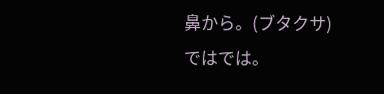鼻から。(ブタクサ)
ではでは。